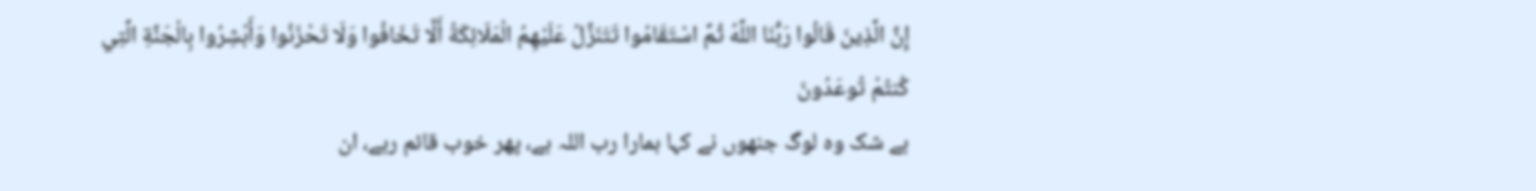إِنَّ الَّذِينَ قَالُوا رَبُّنَا اللَّهُ ثُمَّ اسْتَقَامُوا تَتَنَزَّلُ عَلَيْهِمُ الْمَلَائِكَةُ أَلَّا تَخَافُوا وَلَا تَحْزَنُوا وَأَبْشِرُوا بِالْجَنَّةِ الَّتِي كُنتُمْ تُوعَدُونَ
بے شک وہ لوگ جنھوں نے کہا ہمارا رب اللہ ہے، پھر خوب قائم رہے، ان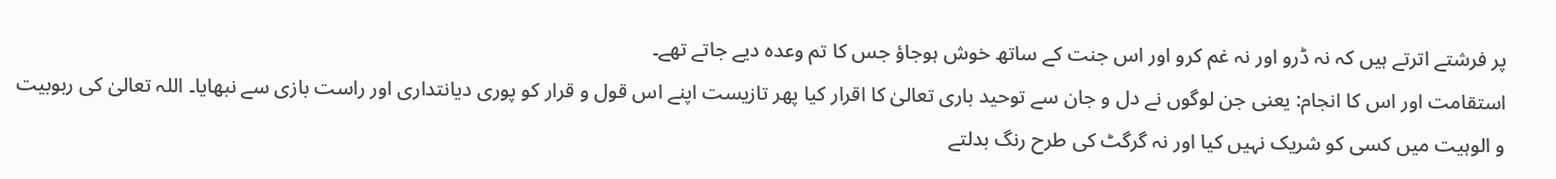پر فرشتے اترتے ہیں کہ نہ ڈرو اور نہ غم کرو اور اس جنت کے ساتھ خوش ہوجاؤ جس کا تم وعدہ دیے جاتے تھے۔
استقامت اور اس کا انجام: یعنی جن لوگوں نے دل و جان سے توحید باری تعالیٰ کا اقرار کیا پھر تازیست اپنے اس قول و قرار کو پوری دیانتداری اور راست بازی سے نبھایا۔ اللہ تعالیٰ کی ربوبیت و الوہیت میں کسی کو شریک نہیں کیا اور نہ گرگٹ کی طرح رنگ بدلتے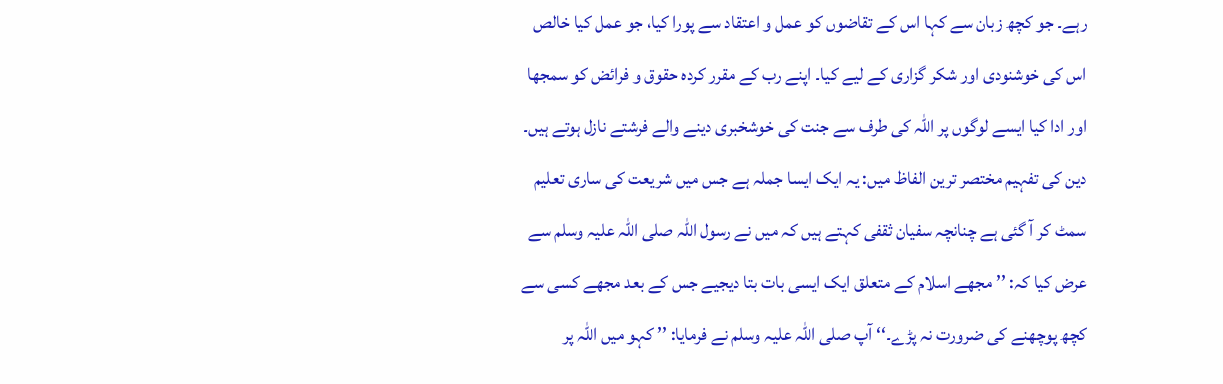رہے۔ جو کچھ زبان سے کہا اس کے تقاضوں کو عمل و اعتقاد سے پورا کیا، جو عمل کیا خالص اس کی خوشنودی اور شکر گزاری کے لیے کیا۔ اپنے رب کے مقرر کردہ حقوق و فرائض کو سمجھا اور ادا کیا ایسے لوگوں پر اللہ کی طرف سے جنت کی خوشخبری دینے والے فرشتے نازل ہوتے ہیں۔ دین کی تفہیم مختصر ترین الفاظ میں: یہ ایک ایسا جملہ ہے جس میں شریعت کی ساری تعلیم سمٹ کر آ گئی ہے چنانچہ سفیان ثقفی کہتے ہیں کہ میں نے رسول اللہ صلی اللہ علیہ وسلم سے عرض کیا کہ: ’’ مجھے اسلام کے متعلق ایک ایسی بات بتا دیجیے جس کے بعد مجھے کسی سے کچھ پوچھنے کی ضرورت نہ پڑے۔‘‘ آپ صلی اللہ علیہ وسلم نے فرمایا: ’’ کہو میں اللہ پر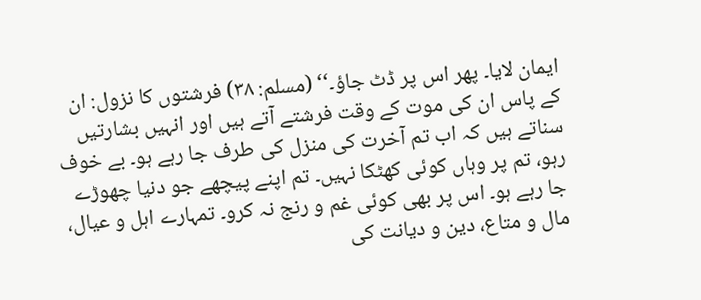ایمان لایا۔ پھر اس پر ڈٹ جاؤ۔‘‘ (مسلم: ۳۸) فرشتوں کا نزول: ان کے پاس ان کی موت کے وقت فرشتے آتے ہیں اور انہیں بشارتیں سناتے ہیں کہ اب تم آخرت کی منزل کی طرف جا رہے ہو۔ بے خوف رہو، تم پر وہاں کوئی کھٹکا نہیں۔ تم اپنے پیچھے جو دنیا چھوڑے جا رہے ہو۔ اس پر بھی کوئی غم و رنج نہ کرو۔ تمہارے اہل و عیال، مال و متاع، دین و دیانت کی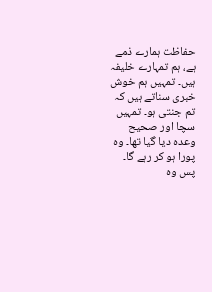حفاظت ہمارے ذمے ہے، ہم تمہارے خلیفہ ہیں۔ تمہیں ہم خوش خبری سناتے ہیں کہ تم جنتی ہو۔ تمہیں سچا اور صحیح وعدہ دیا گیا تھا۔ وہ پورا ہو کر رہے گا۔ پس وہ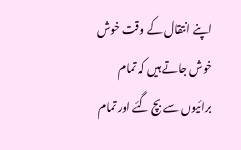اپنے انتقال کے وقت خوش خوش جاتے ہیں کہ تمام برائیوں سے بچ گئے اور تمام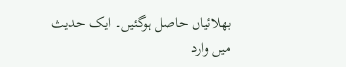بھلائیاں حاصل ہوگئیں۔ ایک حدیث میں وارد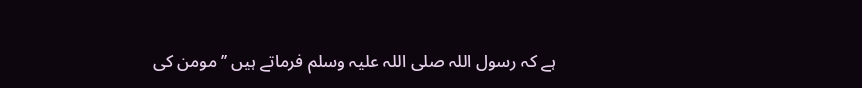ہے کہ رسول اللہ صلی اللہ علیہ وسلم فرماتے ہیں ’’مومن کی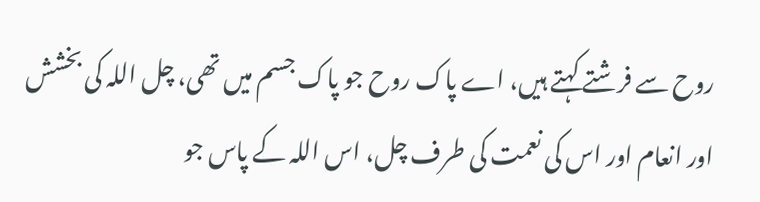روح سے فرشتے کہتے ہیں، اے پاک روح جو پاک جسم میں تھی، چل اللہ کی بخشش اور انعام اور اس کی نعمت کی طرف چل، اس اللہ کے پاس جو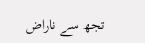تجھ سے ناراض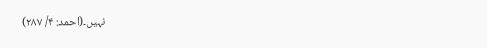نہیں۔(احمد: ۴/ ۲۸۷)